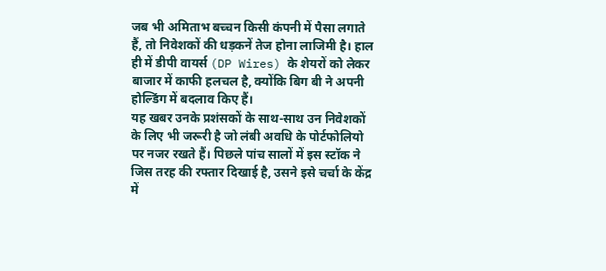जब भी अमिताभ बच्चन किसी कंपनी में पैसा लगाते हैं, तो निवेशकों की धड़कनें तेज होना लाजिमी है। हाल ही में डीपी वायर्स (DP Wires) के शेयरों को लेकर बाजार में काफी हलचल है, क्योंकि बिग बी ने अपनी होल्डिंग में बदलाव किए हैं।
यह खबर उनके प्रशंसकों के साथ-साथ उन निवेशकों के लिए भी जरूरी है जो लंबी अवधि के पोर्टफोलियो पर नजर रखते हैं। पिछले पांच सालों में इस स्टॉक ने जिस तरह की रफ्तार दिखाई है, उसने इसे चर्चा के केंद्र में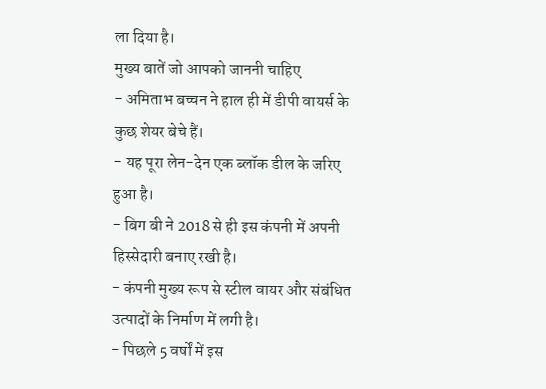ला दिया है।
मुख्य बातें जो आपको जाननी चाहिए
- अमिताभ बच्चन ने हाल ही में डीपी वायर्स के कुछ शेयर बेचे हैं।
- यह पूरा लेन-देन एक ब्लॉक डील के जरिए हुआ है।
- बिग बी ने 2018 से ही इस कंपनी में अपनी हिस्सेदारी बनाए रखी है।
- कंपनी मुख्य रूप से स्टील वायर और संबंधित उत्पादों के निर्माण में लगी है।
- पिछले 5 वर्षों में इस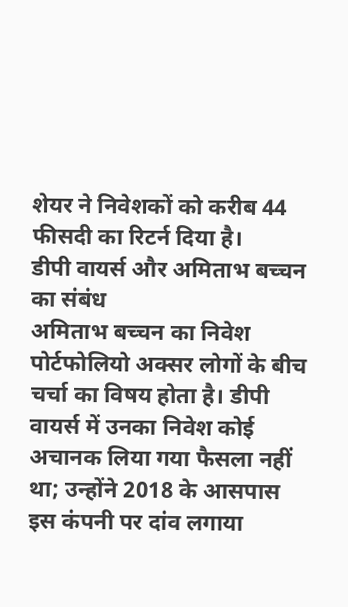शेयर ने निवेशकों को करीब 44 फीसदी का रिटर्न दिया है।
डीपी वायर्स और अमिताभ बच्चन का संबंध
अमिताभ बच्चन का निवेश पोर्टफोलियो अक्सर लोगों के बीच चर्चा का विषय होता है। डीपी वायर्स में उनका निवेश कोई अचानक लिया गया फैसला नहीं था; उन्होंने 2018 के आसपास इस कंपनी पर दांव लगाया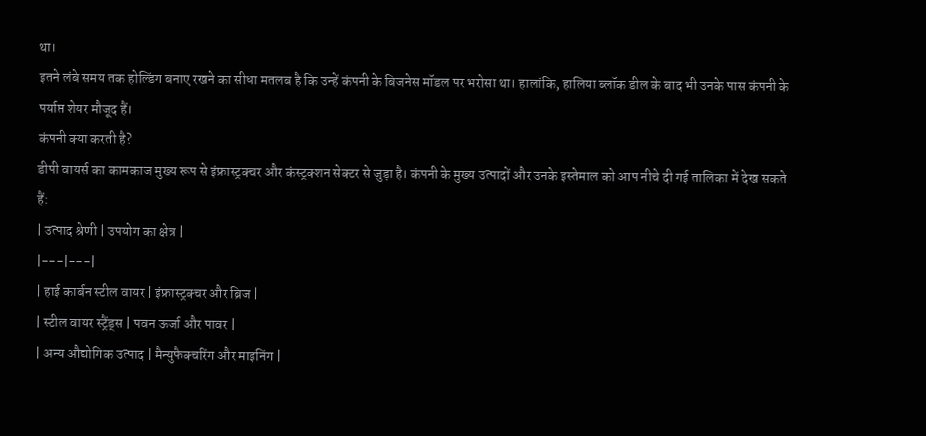था।
इतने लंबे समय तक होल्डिंग बनाए रखने का सीधा मतलब है कि उन्हें कंपनी के बिजनेस मॉडल पर भरोसा था। हालांकि, हालिया ब्लॉक डील के बाद भी उनके पास कंपनी के पर्याप्त शेयर मौजूद हैं।
कंपनी क्या करती है?
डीपी वायर्स का कामकाज मुख्य रूप से इंफ्रास्ट्रक्चर और कंस्ट्रक्शन सेक्टर से जुड़ा है। कंपनी के मुख्य उत्पादों और उनके इस्तेमाल को आप नीचे दी गई तालिका में देख सकते हैं:
| उत्पाद श्रेणी | उपयोग का क्षेत्र |
|---|---|
| हाई कार्बन स्टील वायर | इंफ्रास्ट्रक्चर और ब्रिज |
| स्टील वायर स्ट्रैंड्स | पवन ऊर्जा और पावर |
| अन्य औद्योगिक उत्पाद | मैन्युफैक्चरिंग और माइनिंग |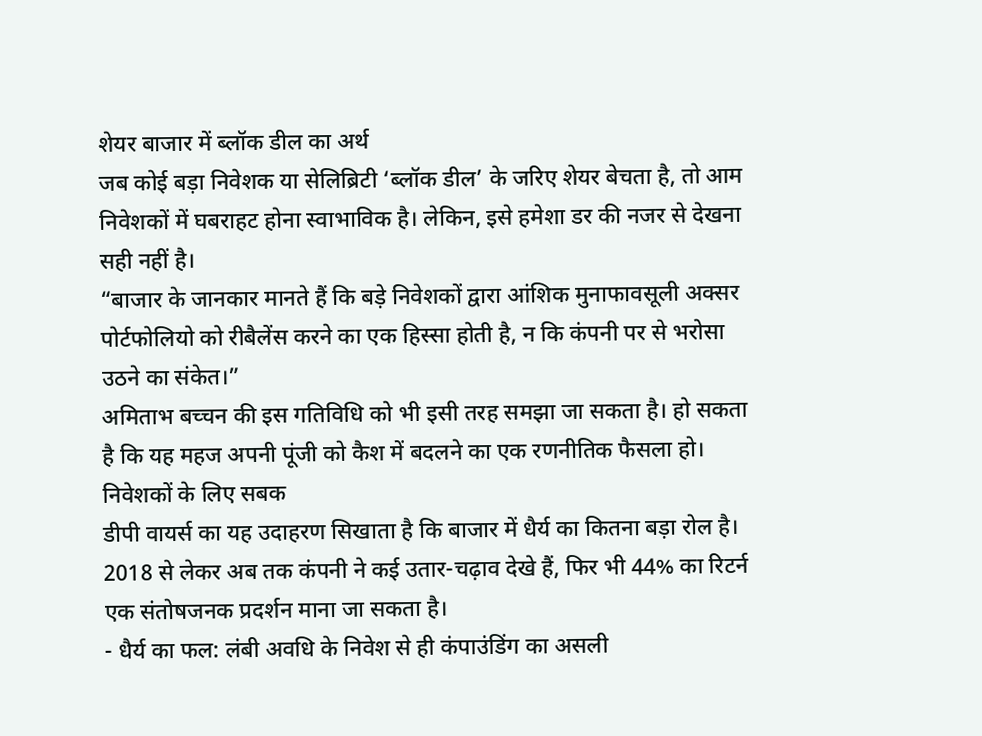शेयर बाजार में ब्लॉक डील का अर्थ
जब कोई बड़ा निवेशक या सेलिब्रिटी ‘ब्लॉक डील’ के जरिए शेयर बेचता है, तो आम निवेशकों में घबराहट होना स्वाभाविक है। लेकिन, इसे हमेशा डर की नजर से देखना सही नहीं है।
“बाजार के जानकार मानते हैं कि बड़े निवेशकों द्वारा आंशिक मुनाफावसूली अक्सर पोर्टफोलियो को रीबैलेंस करने का एक हिस्सा होती है, न कि कंपनी पर से भरोसा उठने का संकेत।”
अमिताभ बच्चन की इस गतिविधि को भी इसी तरह समझा जा सकता है। हो सकता है कि यह महज अपनी पूंजी को कैश में बदलने का एक रणनीतिक फैसला हो।
निवेशकों के लिए सबक
डीपी वायर्स का यह उदाहरण सिखाता है कि बाजार में धैर्य का कितना बड़ा रोल है। 2018 से लेकर अब तक कंपनी ने कई उतार-चढ़ाव देखे हैं, फिर भी 44% का रिटर्न एक संतोषजनक प्रदर्शन माना जा सकता है।
- धैर्य का फल: लंबी अवधि के निवेश से ही कंपाउंडिंग का असली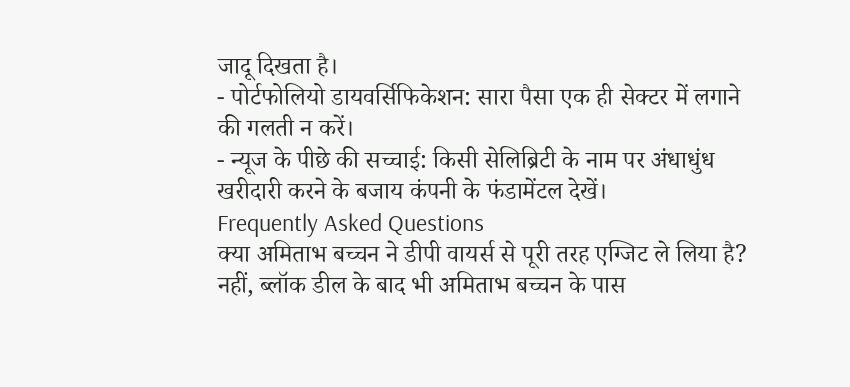जादू दिखता है।
- पोर्टफोलियो डायवर्सिफिकेशन: सारा पैसा एक ही सेक्टर में लगाने की गलती न करें।
- न्यूज के पीछे की सच्चाई: किसी सेलिब्रिटी के नाम पर अंधाधुंध खरीदारी करने के बजाय कंपनी के फंडामेंटल देखें।
Frequently Asked Questions
क्या अमिताभ बच्चन ने डीपी वायर्स से पूरी तरह एग्जिट ले लिया है?
नहीं, ब्लॉक डील के बाद भी अमिताभ बच्चन के पास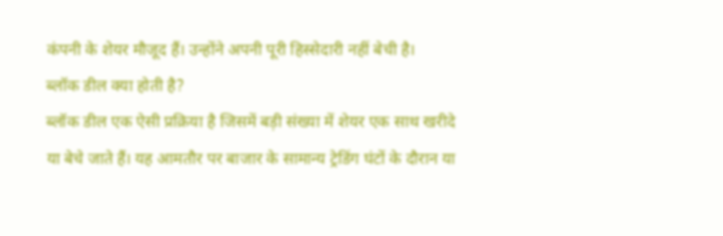कंपनी के शेयर मौजूद हैं। उन्होंने अपनी पूरी हिस्सेदारी नहीं बेची है।
ब्लॉक डील क्या होती है?
ब्लॉक डील एक ऐसी प्रक्रिया है जिसमें बड़ी संख्या में शेयर एक साथ खरीदे या बेचे जाते हैं। यह आमतौर पर बाजार के सामान्य ट्रेडिंग घंटों के दौरान या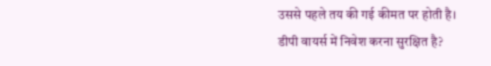उससे पहले तय की गई कीमत पर होती है।
डीपी वायर्स में निवेश करना सुरक्षित है?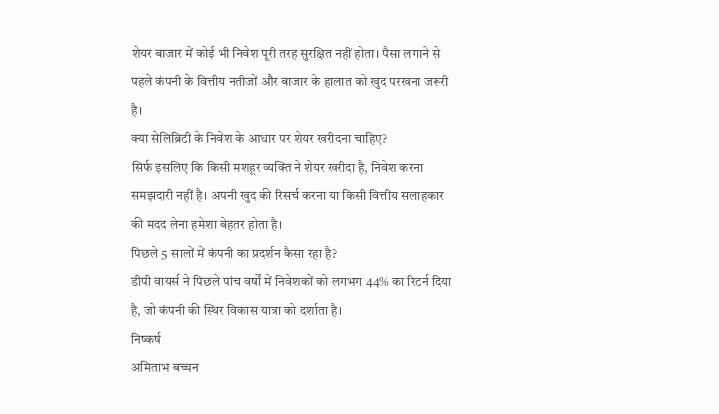शेयर बाजार में कोई भी निवेश पूरी तरह सुरक्षित नहीं होता। पैसा लगाने से पहले कंपनी के वित्तीय नतीजों और बाजार के हालात को खुद परखना जरूरी है।
क्या सेलिब्रिटी के निवेश के आधार पर शेयर खरीदना चाहिए?
सिर्फ इसलिए कि किसी मशहूर व्यक्ति ने शेयर खरीदा है, निवेश करना समझदारी नहीं है। अपनी खुद की रिसर्च करना या किसी वित्तीय सलाहकार की मदद लेना हमेशा बेहतर होता है।
पिछले 5 सालों में कंपनी का प्रदर्शन कैसा रहा है?
डीपी वायर्स ने पिछले पांच वर्षों में निवेशकों को लगभग 44% का रिटर्न दिया है, जो कंपनी की स्थिर विकास यात्रा को दर्शाता है।
निष्कर्ष
अमिताभ बच्चन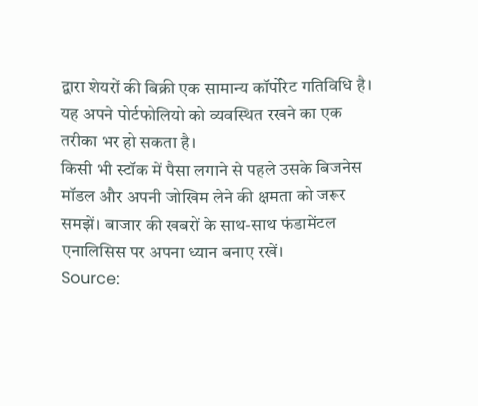द्वारा शेयरों की बिक्री एक सामान्य कॉर्पोरेट गतिविधि है। यह अपने पोर्टफोलियो को व्यवस्थित रखने का एक तरीका भर हो सकता है।
किसी भी स्टॉक में पैसा लगाने से पहले उसके बिजनेस मॉडल और अपनी जोखिम लेने की क्षमता को जरूर समझें। बाजार की खबरों के साथ-साथ फंडामेंटल एनालिसिस पर अपना ध्यान बनाए रखें।
Source: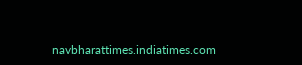navbharattimes.indiatimes.com